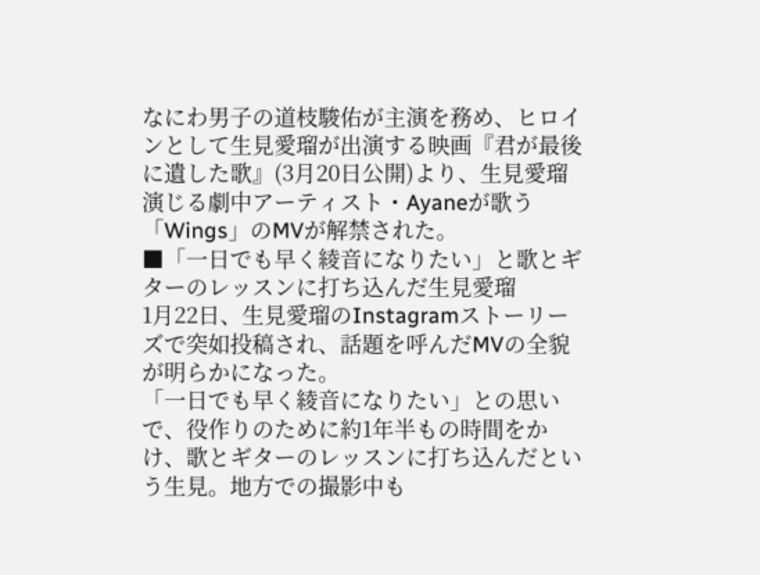なにわ男子の道枝駿佑が主演を務め、ヒロインとして生見愛瑠が出演する映画『君が最後に遺した歌』(3月20日公開)より、生見愛瑠演じる劇中アーティスト・Ayaneが歌う「Wings」のMVが解禁された。
■「一日でも早く綾音になりたい」と歌とギターのレッスンに打ち込んだ生見愛瑠
1月22日、生見愛瑠のInstagramストーリーズで突如投稿され、話題を呼んだMVの全貌が明らかになった。
「一日でも早く綾音になりたい」との思いで、役作りのために約1年半もの時間をかけ、歌とギターのレッスンに打ち込んだという生見。地方での撮影中も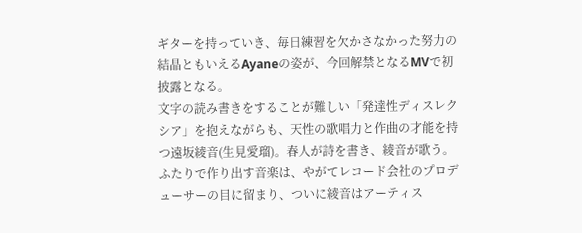ギターを持っていき、毎日練習を欠かさなかった努力の結晶ともいえるAyaneの姿が、今回解禁となるMVで初披露となる。
文字の読み書きをすることが難しい「発達性ディスレクシア」を抱えながらも、天性の歌唱力と作曲の才能を持つ遠坂綾音(生見愛瑠)。春人が詩を書き、綾音が歌う。ふたりで作り出す音楽は、やがてレコード会社のプロデューサーの目に留まり、ついに綾音はアーティス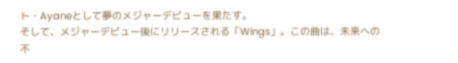ト・Ayaneとして夢のメジャーデビューを果たす。
そして、メジャーデビュー後にリリースされる「Wings」。この曲は、未来への不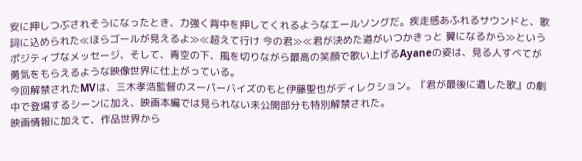安に押しつぶされそうになったとき、力強く背中を押してくれるようなエールソングだ。疾走感あふれるサウンドと、歌詞に込められた≪ほらゴールが見えるよ≫≪超えて行け 今の君≫≪君が決めた道がいつかきっと 翼になるから≫というポジティブなメッセージ、そして、青空の下、風を切りながら最高の笑顔で歌い上げるAyaneの姿は、見る人すべてが勇気をもらえるような映像世界に仕上がっている。
今回解禁されたMVは、三木孝浩監督のスーパーバイズのもと伊藤聖也がディレクション。『君が最後に遺した歌』の劇中で登場するシーンに加え、映画本編では見られない未公開部分も特別解禁された。
映画情報に加えて、作品世界から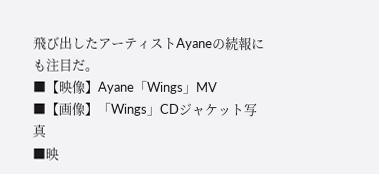飛び出したアーティストAyaneの続報にも注目だ。
■【映像】Ayane「Wings」MV
■【画像】「Wings」CDジャケット写真
■映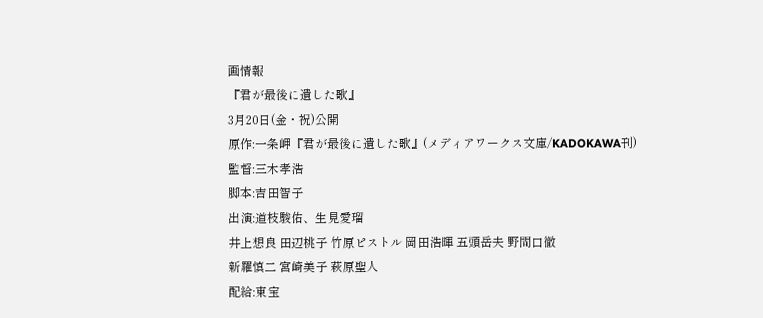画情報
『君が最後に遺した歌』
3月20日(金・祝)公開
原作:一条岬『君が最後に遺した歌』(メディアワークス文庫/KADOKAWA刊)
監督:三木孝浩
脚本:吉田智子
出演:道枝駿佑、生見愛瑠
井上想良 田辺桃子 竹原ピストル 岡田浩暉 五頭岳夫 野間口徹
新羅慎二 宮崎美子 萩原聖人
配給:東宝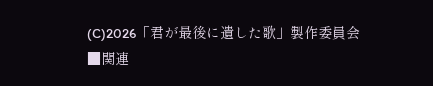(C)2026「君が最後に遺した歌」製作委員会
■関連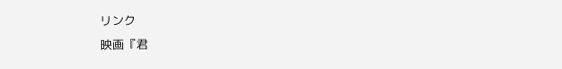リンク
映画『君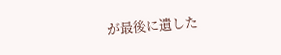が最後に遺した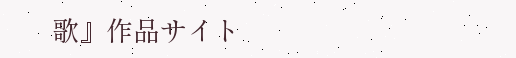歌』作品サイト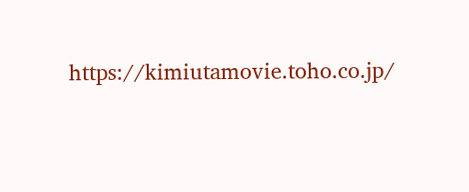https://kimiutamovie.toho.co.jp/